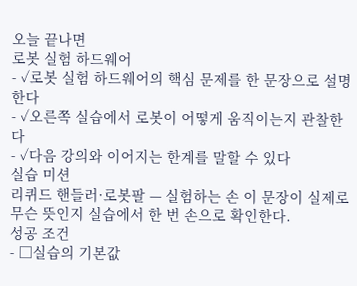오늘 끝나면
로봇 실험 하드웨어
- ✓로봇 실험 하드웨어의 핵심 문제를 한 문장으로 설명한다
- ✓오른쪽 실습에서 로봇이 어떻게 움직이는지 관찰한다
- ✓다음 강의와 이어지는 한계를 말할 수 있다
실습 미션
리퀴드 핸들러·로봇팔 — 실험하는 손 이 문장이 실제로 무슨 뜻인지 실습에서 한 번 손으로 확인한다.
성공 조건
- □실습의 기본값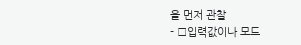을 먼저 관찰
- □입력값이나 모드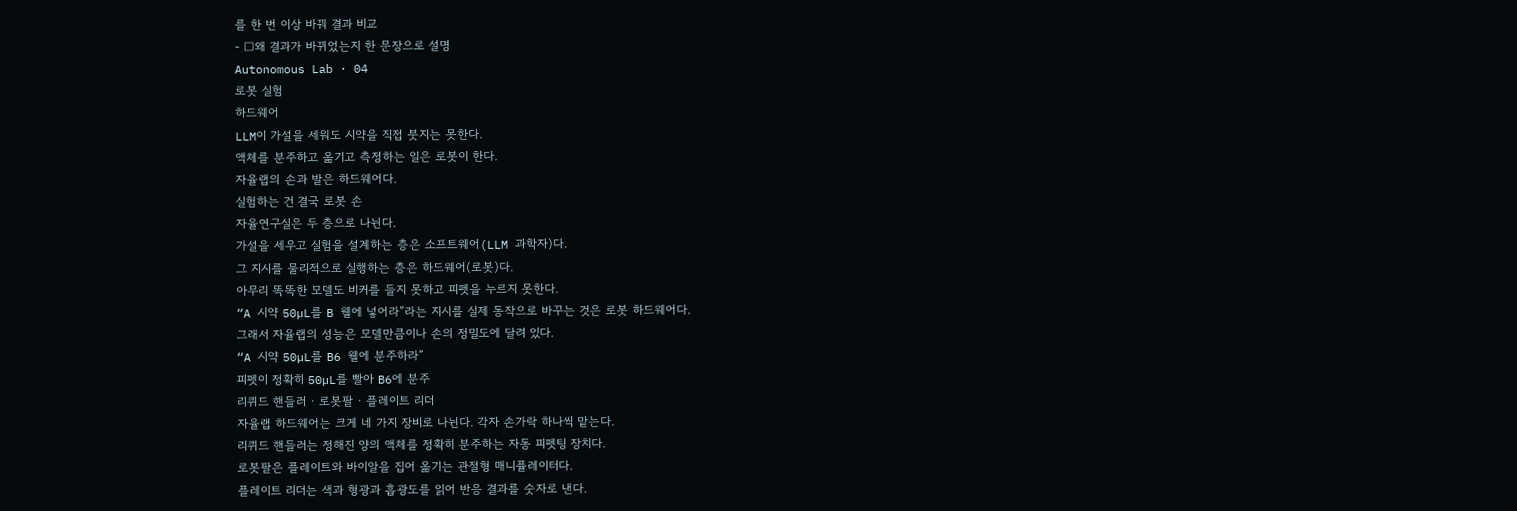를 한 번 이상 바꿔 결과 비교
- □왜 결과가 바뀌었는지 한 문장으로 설명
Autonomous Lab · 04
로봇 실험
하드웨어
LLM이 가설을 세워도 시약을 직접 붓지는 못한다.
액체를 분주하고 옮기고 측정하는 일은 로봇이 한다.
자율랩의 손과 발은 하드웨어다.
실험하는 건 결국 로봇 손
자율연구실은 두 층으로 나뉜다.
가설을 세우고 실험을 설계하는 층은 소프트웨어(LLM 과학자)다.
그 지시를 물리적으로 실행하는 층은 하드웨어(로봇)다.
아무리 똑똑한 모델도 비커를 들지 못하고 피펫을 누르지 못한다.
“A 시약 50µL를 B 웰에 넣어라”라는 지시를 실제 동작으로 바꾸는 것은 로봇 하드웨어다.
그래서 자율랩의 성능은 모델만큼이나 손의 정밀도에 달려 있다.
“A 시약 50µL를 B6 웰에 분주하라”
피펫이 정확히 50µL를 빨아 B6에 분주
리퀴드 핸들러 · 로봇팔 · 플레이트 리더
자율랩 하드웨어는 크게 네 가지 장비로 나뉜다. 각자 손가락 하나씩 맡는다.
리퀴드 핸들러는 정해진 양의 액체를 정확히 분주하는 자동 피펫팅 장치다.
로봇팔은 플레이트와 바이알을 집어 옮기는 관절형 매니퓰레이터다.
플레이트 리더는 색과 형광과 흡광도를 읽어 반응 결과를 숫자로 낸다.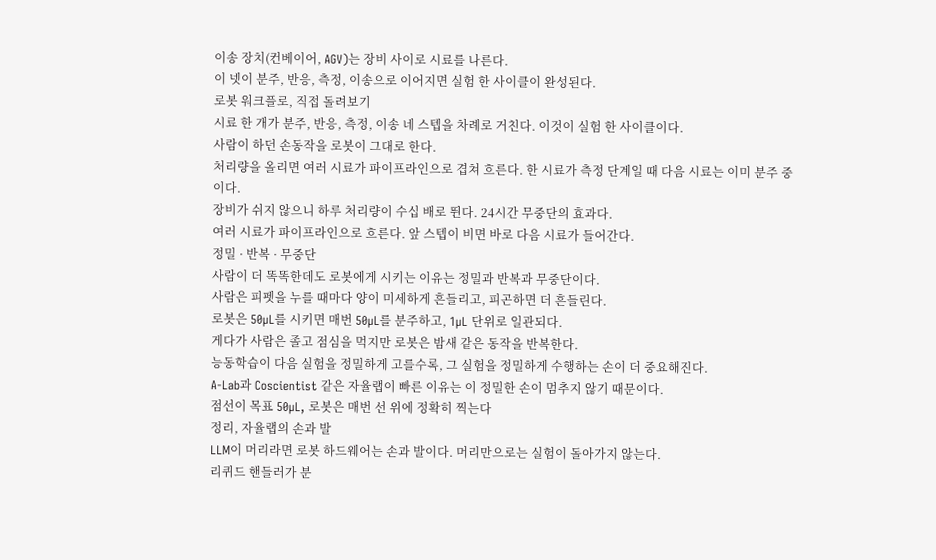이송 장치(컨베이어, AGV)는 장비 사이로 시료를 나른다.
이 넷이 분주, 반응, 측정, 이송으로 이어지면 실험 한 사이클이 완성된다.
로봇 워크플로, 직접 돌려보기
시료 한 개가 분주, 반응, 측정, 이송 네 스텝을 차례로 거친다. 이것이 실험 한 사이클이다.
사람이 하던 손동작을 로봇이 그대로 한다.
처리량을 올리면 여러 시료가 파이프라인으로 겹쳐 흐른다. 한 시료가 측정 단계일 때 다음 시료는 이미 분주 중이다.
장비가 쉬지 않으니 하루 처리량이 수십 배로 뛴다. 24시간 무중단의 효과다.
여러 시료가 파이프라인으로 흐른다. 앞 스텝이 비면 바로 다음 시료가 들어간다.
정밀 · 반복 · 무중단
사람이 더 똑똑한데도 로봇에게 시키는 이유는 정밀과 반복과 무중단이다.
사람은 피펫을 누를 때마다 양이 미세하게 흔들리고, 피곤하면 더 흔들린다.
로봇은 50µL를 시키면 매번 50µL를 분주하고, 1µL 단위로 일관되다.
게다가 사람은 졸고 점심을 먹지만 로봇은 밤새 같은 동작을 반복한다.
능동학습이 다음 실험을 정밀하게 고를수록, 그 실험을 정밀하게 수행하는 손이 더 중요해진다.
A-Lab과 Coscientist 같은 자율랩이 빠른 이유는 이 정밀한 손이 멈추지 않기 때문이다.
점선이 목표 50µL, 로봇은 매번 선 위에 정확히 찍는다
정리, 자율랩의 손과 발
LLM이 머리라면 로봇 하드웨어는 손과 발이다. 머리만으로는 실험이 돌아가지 않는다.
리퀴드 핸들러가 분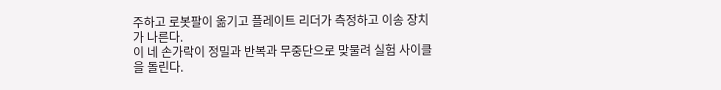주하고 로봇팔이 옮기고 플레이트 리더가 측정하고 이송 장치가 나른다.
이 네 손가락이 정밀과 반복과 무중단으로 맞물려 실험 사이클을 돌린다.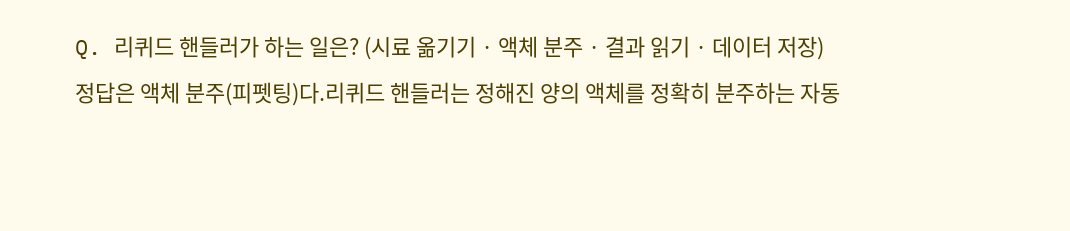Q. 리퀴드 핸들러가 하는 일은? (시료 옮기기 · 액체 분주 · 결과 읽기 · 데이터 저장)
정답은 액체 분주(피펫팅)다.리퀴드 핸들러는 정해진 양의 액체를 정확히 분주하는 자동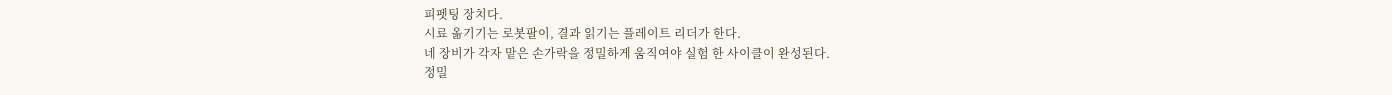피펫팅 장치다.
시료 옮기기는 로봇팔이, 결과 읽기는 플레이트 리더가 한다.
네 장비가 각자 맡은 손가락을 정밀하게 움직여야 실험 한 사이클이 완성된다.
정밀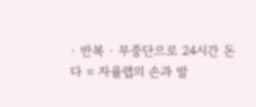· 반복 · 무중단으로 24시간 돈다 = 자율랩의 손과 발